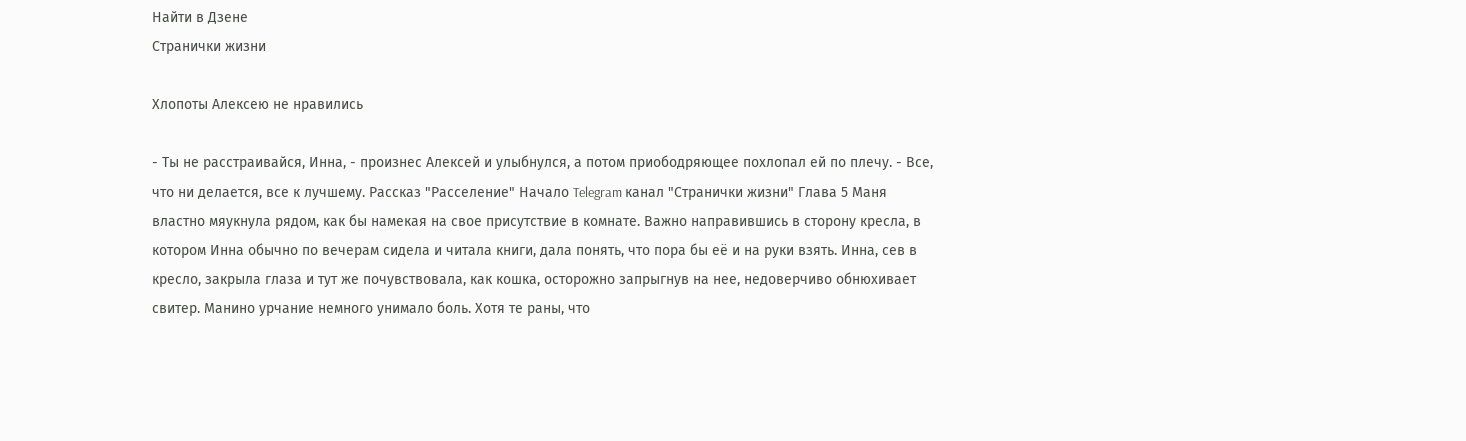Найти в Дзене
Странички жизни

Хлопоты Алексею не нравились

- Ты не расстраивайся, Инна, - произнес Алексей и улыбнулся, а потом приободряющее похлопал ей по плечу. - Все, что ни делается, все к лучшему. Рассказ "Расселение" Начало Telegram канал "Странички жизни" Глава 5 Маня властно мяукнула рядом, как бы намекая на свое присутствие в комнате. Важно направившись в сторону кресла, в котором Инна обычно по вечерам сидела и читала книги, дала понять, что пора бы её и на руки взять. Инна, сев в кресло, закрыла глаза и тут же почувствовала, как кошка, осторожно запрыгнув на нее, недоверчиво обнюхивает свитер. Манино урчание немного унимало боль. Хотя те раны, что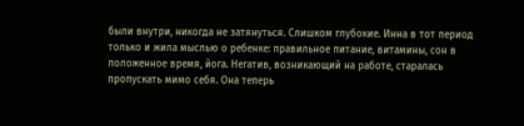были внутри, никогда не затянуться. Слишком глубокие. Инна в тот период только и жила мыслью о ребенке: правильное питание, витамины, сон в положенное время, йога. Негатив, возникающий на работе, старалась пропускать мимо себя. Она теперь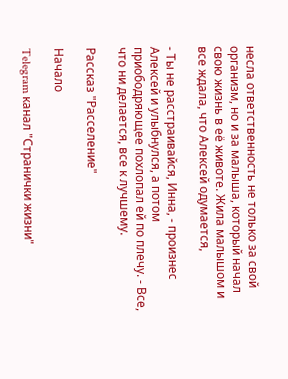несла ответственность не только за свой организм, но и за малыша, который начал свою жизнь в её животе. Жила малышом и все ждала, что Алексей одумается,

- Ты не расстраивайся, Инна, - произнес Алексей и улыбнулся, а потом приободряющее похлопал ей по плечу. - Все, что ни делается, все к лучшему.

Рассказ "Расселение"

Начало

Telegram канал "Странички жизни"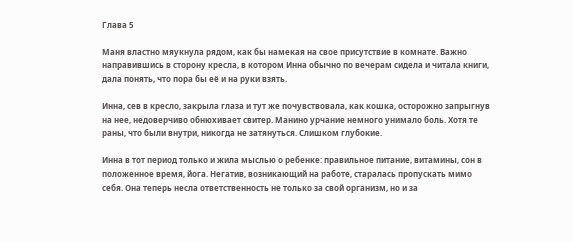Глава 5

Маня властно мяукнула рядом, как бы намекая на свое присутствие в комнате. Важно направившись в сторону кресла, в котором Инна обычно по вечерам сидела и читала книги, дала понять, что пора бы её и на руки взять.

Инна, сев в кресло, закрыла глаза и тут же почувствовала, как кошка, осторожно запрыгнув на нее, недоверчиво обнюхивает свитер. Манино урчание немного унимало боль. Хотя те раны, что были внутри, никогда не затянуться. Слишком глубокие.

Инна в тот период только и жила мыслью о ребенке: правильное питание, витамины, сон в положенное время, йога. Негатив, возникающий на работе, старалась пропускать мимо себя. Она теперь несла ответственность не только за свой организм, но и за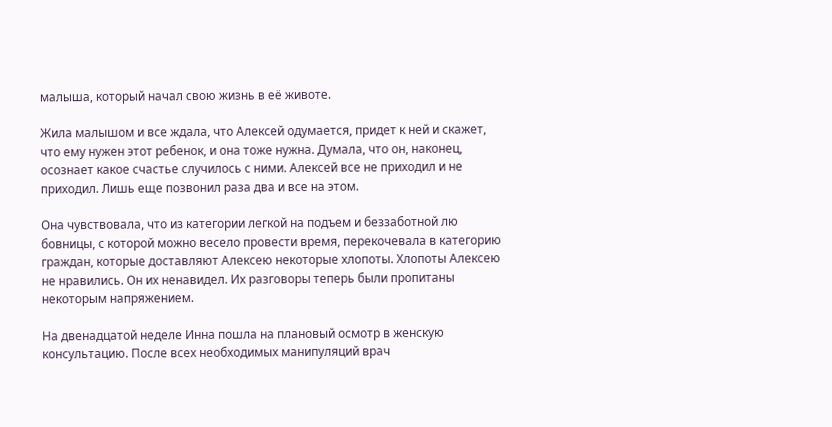малыша, который начал свою жизнь в её животе.

Жила малышом и все ждала, что Алексей одумается, придет к ней и скажет, что ему нужен этот ребенок, и она тоже нужна. Думала, что он, наконец, осознает какое счастье случилось с ними. Алексей все не приходил и не приходил. Лишь еще позвонил раза два и все на этом.

Она чувствовала, что из категории легкой на подъем и беззаботной лю бовницы, с которой можно весело провести время, перекочевала в категорию граждан, которые доставляют Алексею некоторые хлопоты. Хлопоты Алексею не нравились. Он их ненавидел. Их разговоры теперь были пропитаны некоторым напряжением.

На двенадцатой неделе Инна пошла на плановый осмотр в женскую консультацию. После всех необходимых манипуляций врач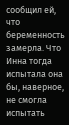сообщил ей, что беременность замерла. Что Инна тогда испытала она бы, наверное, не смогла испытать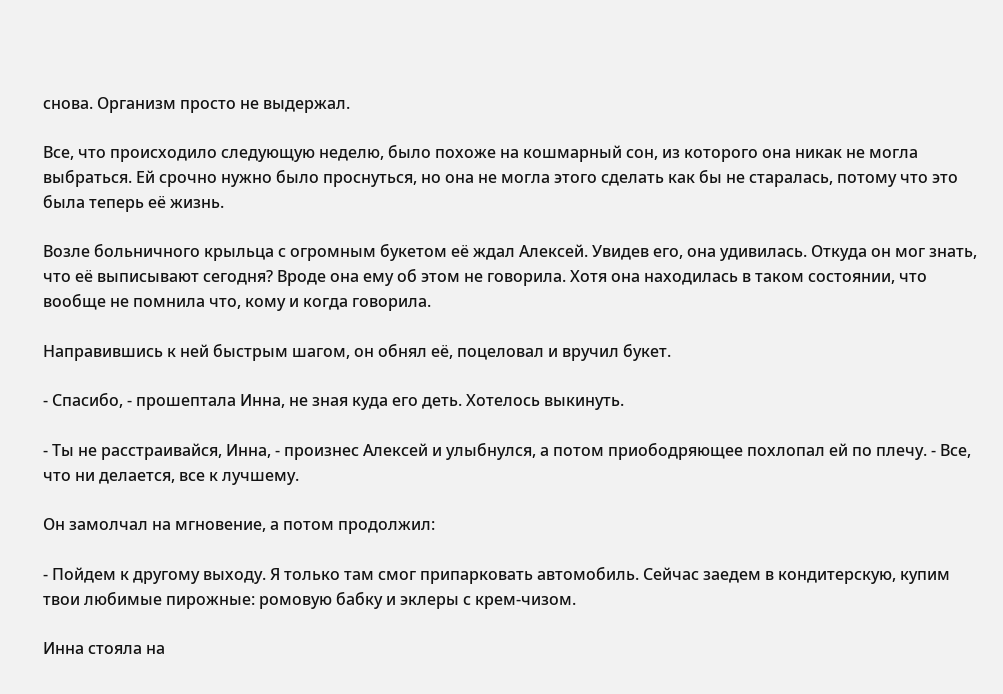снова. Организм просто не выдержал.

Все, что происходило следующую неделю, было похоже на кошмарный сон, из которого она никак не могла выбраться. Ей срочно нужно было проснуться, но она не могла этого сделать как бы не старалась, потому что это была теперь её жизнь.

Возле больничного крыльца с огромным букетом её ждал Алексей. Увидев его, она удивилась. Откуда он мог знать, что её выписывают сегодня? Вроде она ему об этом не говорила. Хотя она находилась в таком состоянии, что вообще не помнила что, кому и когда говорила.

Направившись к ней быстрым шагом, он обнял её, поцеловал и вручил букет.

- Спасибо, - прошептала Инна, не зная куда его деть. Хотелось выкинуть.

- Ты не расстраивайся, Инна, - произнес Алексей и улыбнулся, а потом приободряющее похлопал ей по плечу. - Все, что ни делается, все к лучшему.

Он замолчал на мгновение, а потом продолжил:

- Пойдем к другому выходу. Я только там смог припарковать автомобиль. Сейчас заедем в кондитерскую, купим твои любимые пирожные: ромовую бабку и эклеры с крем-чизом.

Инна стояла на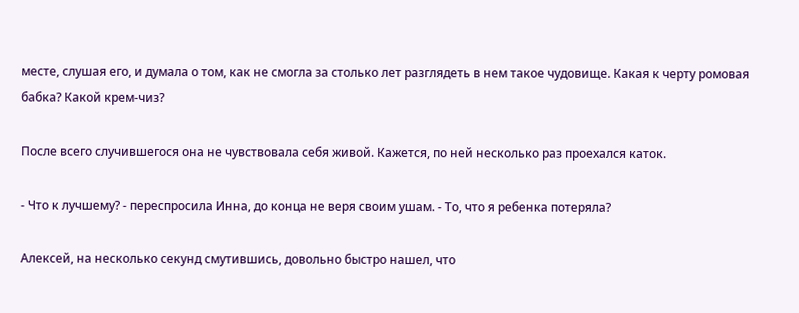месте, слушая его, и думала о том, как не смогла за столько лет разглядеть в нем такое чудовище. Какая к черту ромовая бабка? Какой крем-чиз?

После всего случившегося она не чувствовала себя живой. Кажется, по ней несколько раз проехался каток.

- Что к лучшему? - переспросила Инна, до конца не веря своим ушам. - То, что я ребенка потеряла?

Алексей, на несколько секунд смутившись, довольно быстро нашел, что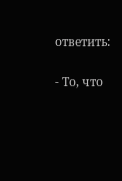ответить:

- То, что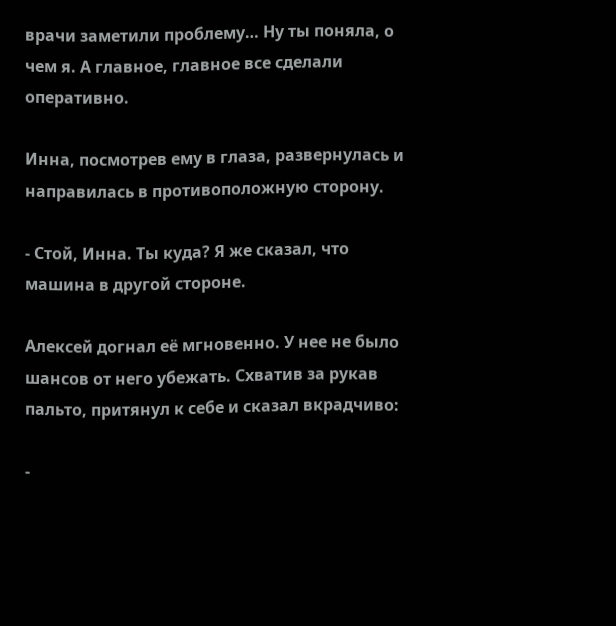врачи заметили проблему… Ну ты поняла, о чем я. А главное, главное все сделали оперативно.

Инна, посмотрев ему в глаза, развернулась и направилась в противоположную сторону.

- Стой, Инна. Ты куда? Я же сказал, что машина в другой стороне.

Алексей догнал её мгновенно. У нее не было шансов от него убежать. Схватив за рукав пальто, притянул к себе и сказал вкрадчиво:

-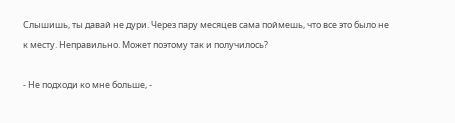Слышишь, ты давай не дури. Через пару месяцев сама поймешь, что все это было не к месту. Неправильно. Может поэтому так и получилось?

- Не подходи ко мне больше, -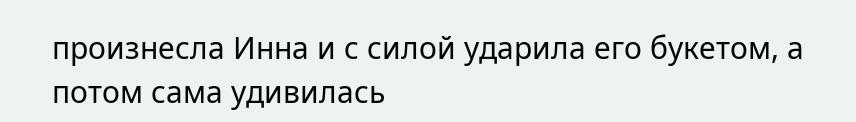произнесла Инна и с силой ударила его букетом, а потом сама удивилась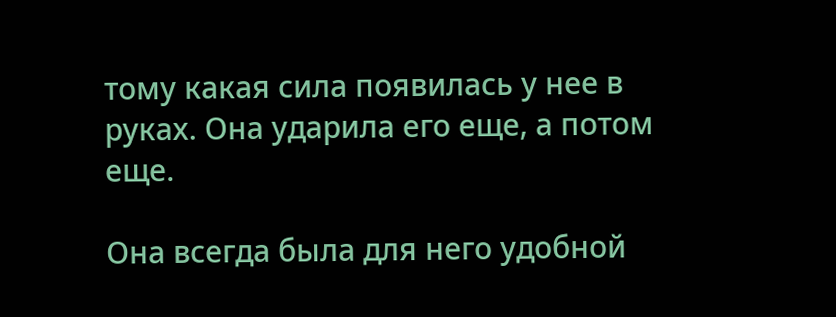тому какая сила появилась у нее в руках. Она ударила его еще, а потом еще.

Она всегда была для него удобной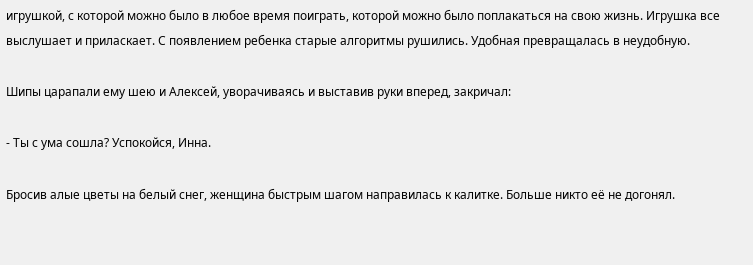игрушкой, с которой можно было в любое время поиграть, которой можно было поплакаться на свою жизнь. Игрушка все выслушает и приласкает. С появлением ребенка старые алгоритмы рушились. Удобная превращалась в неудобную.

Шипы царапали ему шею и Алексей, уворачиваясь и выставив руки вперед, закричал:

- Ты с ума сошла? Успокойся, Инна.

Бросив алые цветы на белый снег, женщина быстрым шагом направилась к калитке. Больше никто её не догонял.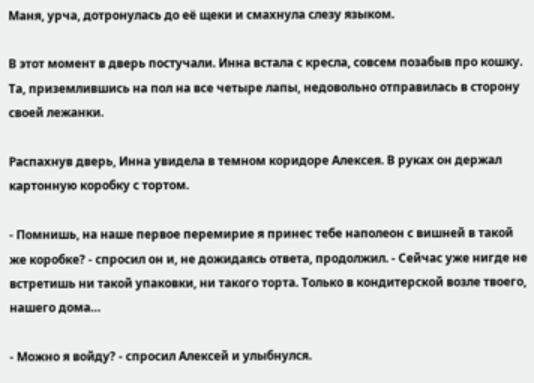Маня, урча, дотронулась до её щеки и смахнула слезу языком.

В этот момент в дверь постучали. Инна встала с кресла, совсем позабыв про кошку. Та, приземлившись на пол на все четыре лапы, недовольно отправилась в сторону своей лежанки.

Распахнув дверь, Инна увидела в темном коридоре Алексея. В руках он держал картонную коробку с тортом.

- Помнишь, на наше первое перемирие я принес тебе наполеон с вишней в такой же коробке? - спросил он и, не дожидаясь ответа, продолжил. - Сейчас уже нигде не встретишь ни такой упаковки, ни такого торта. Только в кондитерской возле твоего, нашего дома…

- Можно я войду? - спросил Алексей и улыбнулся.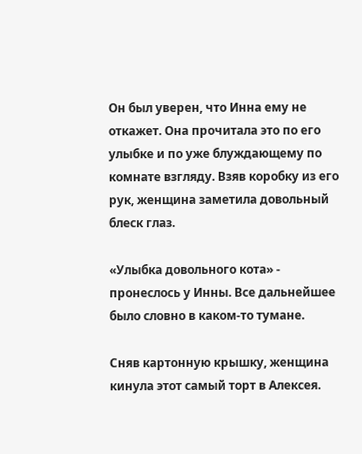Он был уверен, что Инна ему не откажет. Она прочитала это по его улыбке и по уже блуждающему по комнате взгляду. Взяв коробку из его рук, женщина заметила довольный блеск глаз.

«Улыбка довольного кота» - пронеслось у Инны. Все дальнейшее было словно в каком-то тумане.

Сняв картонную крышку, женщина кинула этот самый торт в Алексея.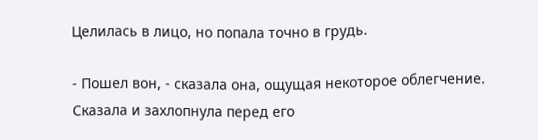Целилась в лицо, но попала точно в грудь.

- Пошел вон, - сказала она, ощущая некоторое облегчение. Сказала и захлопнула перед его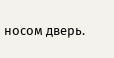носом дверь.